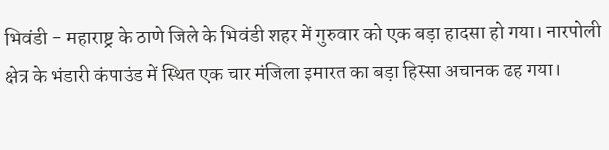भिवंडी - महाराष्ट्र के ठाणे जिले के भिवंडी शहर में गुरुवार को एक बड़ा हादसा हो गया। नारपोली क्षेत्र के भंडारी कंपाउंड में स्थित एक चार मंजिला इमारत का बड़ा हिस्सा अचानक ढह गया।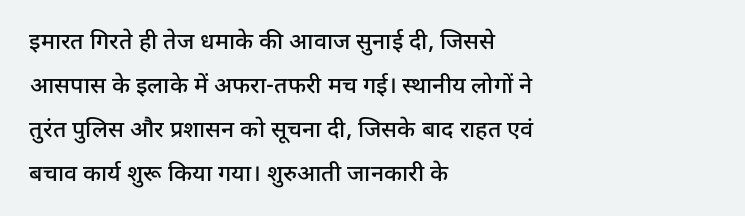इमारत गिरते ही तेज धमाके की आवाज सुनाई दी, जिससे आसपास के इलाके में अफरा-तफरी मच गई। स्थानीय लोगों ने तुरंत पुलिस और प्रशासन को सूचना दी, जिसके बाद राहत एवं बचाव कार्य शुरू किया गया। शुरुआती जानकारी के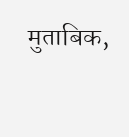मुताबिक,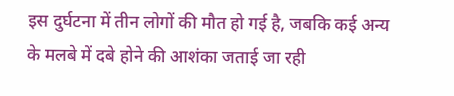इस दुर्घटना में तीन लोगों की मौत हो गई है, जबकि कई अन्य के मलबे में दबे होने की आशंका जताई जा रही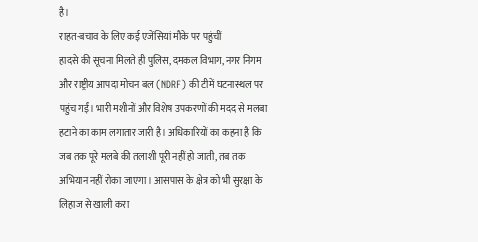है।
राहत-बचाव के लिए कई एजेंसियां मौके पर पहुंचीं
हादसे की सूचना मिलते ही पुलिस, दमकल विभाग, नगर निगम और राष्ट्रीय आपदा मोचन बल (NDRF) की टीमें घटनास्थल पर पहुंच गईं। भारी मशीनों और विशेष उपकरणों की मदद से मलबा हटाने का काम लगातार जारी है। अधिकारियों का कहना है कि जब तक पूरे मलबे की तलाशी पूरी नहीं हो जाती, तब तक अभियान नहीं रोका जाएगा। आसपास के क्षेत्र को भी सुरक्षा के लिहाज से खाली करा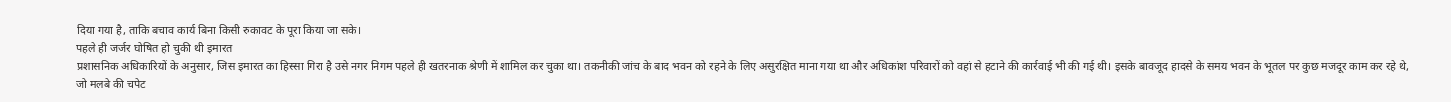दिया गया है, ताकि बचाव कार्य बिना किसी रुकावट के पूरा किया जा सके।
पहले ही जर्जर घोषित हो चुकी थी इमारत
प्रशासनिक अधिकारियों के अनुसार, जिस इमारत का हिस्सा गिरा है उसे नगर निगम पहले ही खतरनाक श्रेणी में शामिल कर चुका था। तकनीकी जांच के बाद भवन को रहने के लिए असुरक्षित माना गया था और अधिकांश परिवारों को वहां से हटाने की कार्रवाई भी की गई थी। इसके बावजूद हादसे के समय भवन के भूतल पर कुछ मजदूर काम कर रहे थे, जो मलबे की चपेट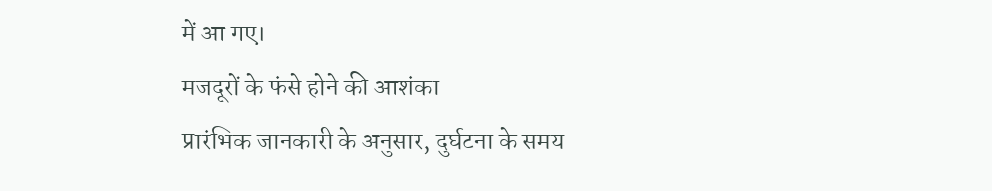में आ गए।
मजदूरों के फंसे होने की आशंका
प्रारंभिक जानकारी के अनुसार, दुर्घटना के समय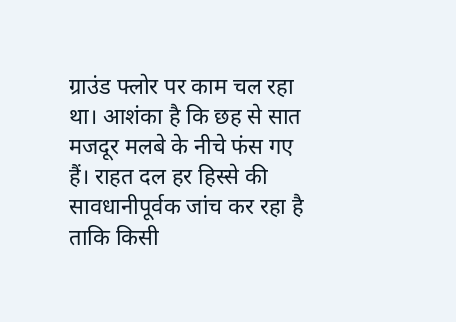ग्राउंड फ्लोर पर काम चल रहा था। आशंका है कि छह से सात मजदूर मलबे के नीचे फंस गए हैं। राहत दल हर हिस्से की सावधानीपूर्वक जांच कर रहा है ताकि किसी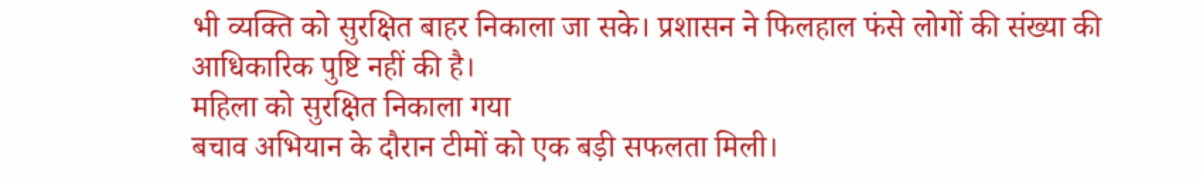भी व्यक्ति को सुरक्षित बाहर निकाला जा सके। प्रशासन ने फिलहाल फंसे लोगों की संख्या की आधिकारिक पुष्टि नहीं की है।
महिला को सुरक्षित निकाला गया
बचाव अभियान के दौरान टीमों को एक बड़ी सफलता मिली।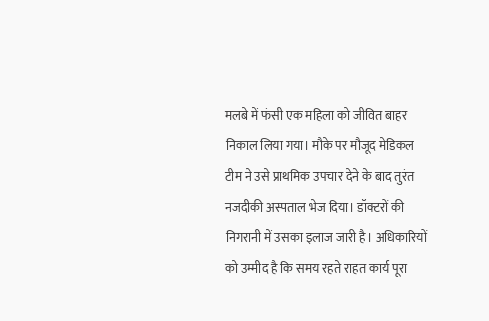मलबे में फंसी एक महिला को जीवित बाहर निकाल लिया गया। मौके पर मौजूद मेडिकल टीम ने उसे प्राथमिक उपचार देने के बाद तुरंत नजदीकी अस्पताल भेज दिया। डॉक्टरों की निगरानी में उसका इलाज जारी है। अधिकारियों को उम्मीद है कि समय रहते राहत कार्य पूरा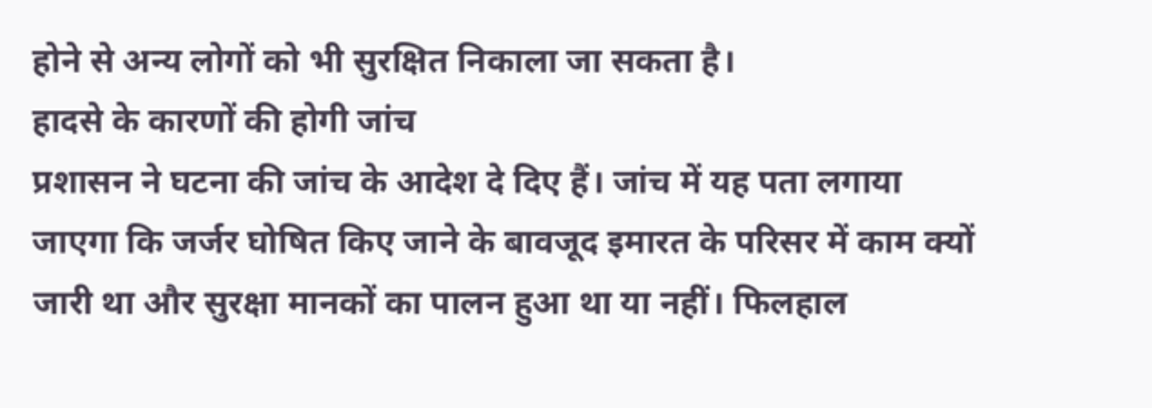होने से अन्य लोगों को भी सुरक्षित निकाला जा सकता है।
हादसे के कारणों की होगी जांच
प्रशासन ने घटना की जांच के आदेश दे दिए हैं। जांच में यह पता लगाया जाएगा कि जर्जर घोषित किए जाने के बावजूद इमारत के परिसर में काम क्यों जारी था और सुरक्षा मानकों का पालन हुआ था या नहीं। फिलहाल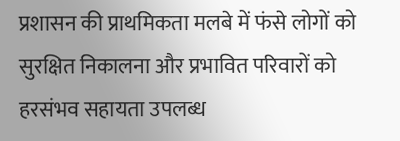प्रशासन की प्राथमिकता मलबे में फंसे लोगों को सुरक्षित निकालना और प्रभावित परिवारों को हरसंभव सहायता उपलब्ध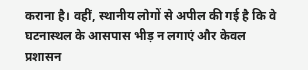कराना है। वहीं, स्थानीय लोगों से अपील की गई है कि वे घटनास्थल के आसपास भीड़ न लगाएं और केवल प्रशासन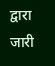द्वारा जारी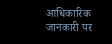आधिकारिक जानकारी पर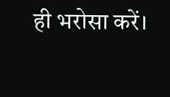ही भरोसा करें।